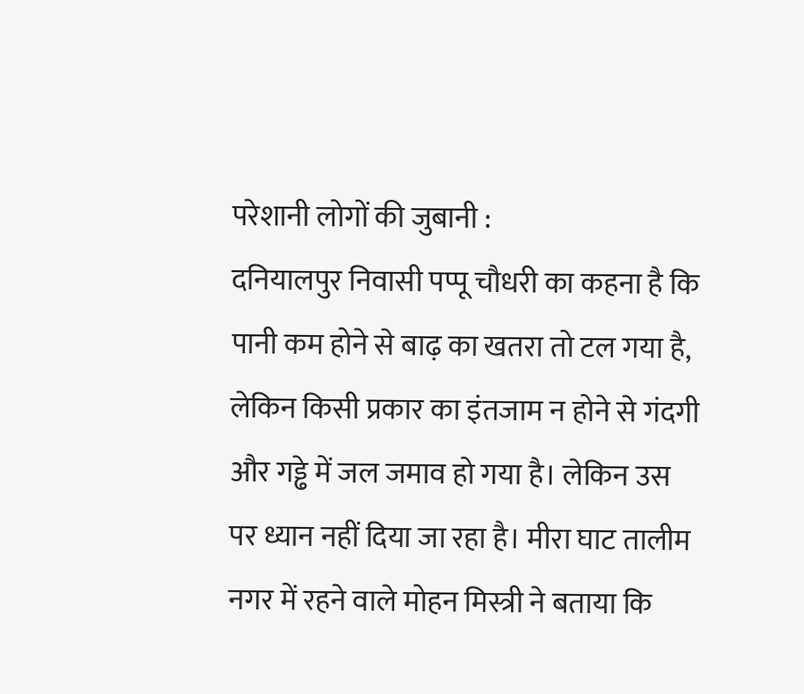परेशानी लोगों की जुबानी :
दनियालपुर निवासी पप्पू चौधरी का कहना है कि पानी कम होने से बाढ़ का खतरा तो टल गया है, लेकिन किसी प्रकार का इंतजाम न होने से गंदगी और गड्ढे में जल जमाव हो गया है। लेकिन उस पर ध्यान नहीं दिया जा रहा है। मीरा घाट तालीम नगर में रहने वाले मोहन मिस्त्री ने बताया कि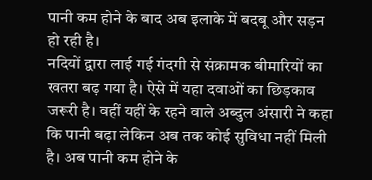पानी कम होने के बाद अब इलाके में बदबू और सड़न हो रही है।
नदियों द्वारा लाई गई गंदगी से संक्रामक बीमारियों का खतरा बढ़ गया है। ऐसे में यहा दवाओं का छिड़काव जरूरी है। वहीं यहीं के रहने वाले अब्दुल अंसारी ने कहा कि पानी बढ़ा लेकिन अब तक कोई सुविधा नहीं मिली है। अब पानी कम होने के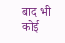बाद भी कोई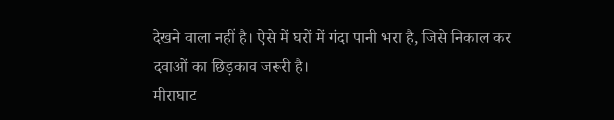देखने वाला नहीं है। ऐसे में घरों में गंदा पानी भरा है, जिसे निकाल कर दवाओं का छिड़काव जरूरी है।
मीराघाट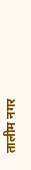तालीम नगर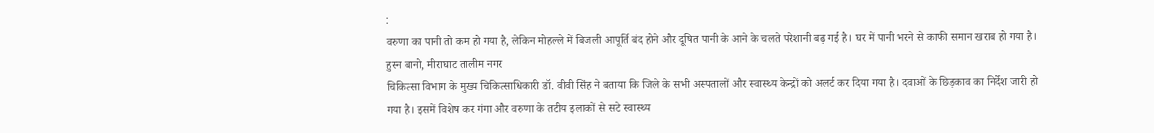:
वरुणा का पानी तो कम हो गया है, लेकिन मोहल्ले में बिजली आपूर्ति बंद होने और दूषित पानी के आने के चलते परेशानी बढ़ गई है। घर में पानी भरने से काफी समान खराब हो गया है।
हुस्न बानो, मीराघाट तालीम नगर
चिकित्सा विभाग के मुख्य चिकित्साधिकारी डॉ. वीवी सिंह ने बताया कि जिले के सभी अस्पतालों और स्वास्थ्य केन्द्रों को अलर्ट कर दिया गया है। दवाओं के छिड़काव का निर्देश जारी हो गया है। इसमें विशेष कर गंगा और वरुणा के तटीय इलाकों से सटे स्वास्थ्य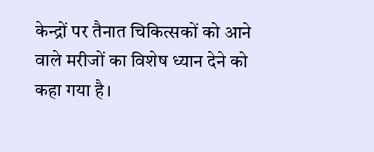केन्द्रों पर तैनात चिकित्सकों को आने वाले मरीजों का विशेष ध्यान देने को कहा गया है।